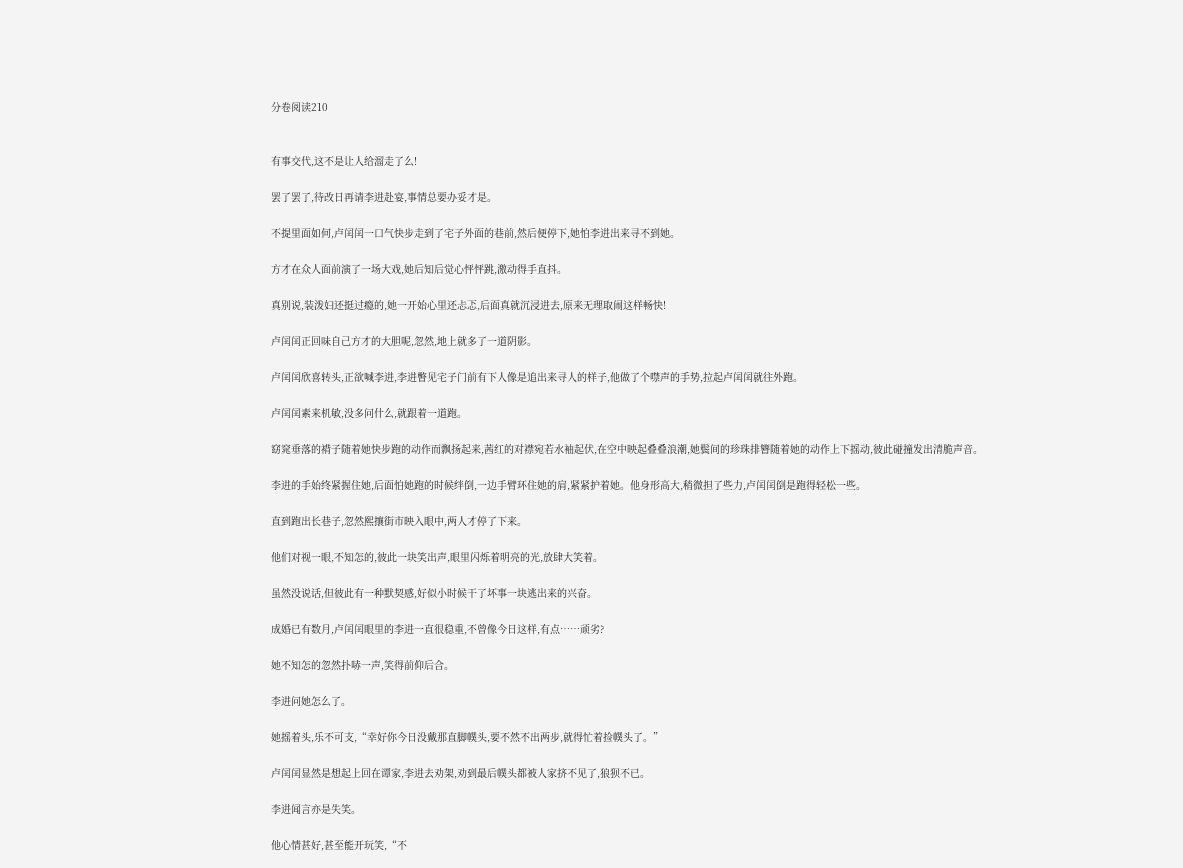分卷阅读210


有事交代,这不是让人给溜走了么!

罢了罢了,待改日再请李进赴宴,事情总要办妥才是。

不提里面如何,卢闰闰一口气快步走到了宅子外面的巷前,然后便停下,她怕李进出来寻不到她。

方才在众人面前演了一场大戏,她后知后觉心怦怦跳,激动得手直抖。

真别说,装泼妇还挺过瘾的,她一开始心里还忐忑,后面真就沉浸进去,原来无理取闹这样畅快!

卢闰闰正回味自己方才的大胆呢,忽然,地上就多了一道阴影。

卢闰闰欣喜转头,正欲喊李进,李进瞥见宅子门前有下人像是追出来寻人的样子,他做了个噤声的手势,拉起卢闰闰就往外跑。

卢闰闰素来机敏,没多问什么,就跟着一道跑。

窈窕垂落的褙子随着她快步跑的动作而飘扬起来,茜红的对襟宛若水袖起伏,在空中映起叠叠浪潮,她鬓间的珍珠排簪随着她的动作上下摇动,彼此碰撞发出清脆声音。

李进的手始终紧握住她,后面怕她跑的时候绊倒,一边手臂环住她的肩,紧紧护着她。他身形高大,稍微担了些力,卢闰闰倒是跑得轻松一些。

直到跑出长巷子,忽然熙攘街市映入眼中,两人才停了下来。

他们对视一眼,不知怎的,彼此一块笑出声,眼里闪烁着明亮的光,放肆大笑着。

虽然没说话,但彼此有一种默契感,好似小时候干了坏事一块逃出来的兴奋。

成婚已有数月,卢闰闰眼里的李进一直很稳重,不曾像今日这样,有点……顽劣?

她不知怎的忽然扑哧一声,笑得前仰后合。

李进问她怎么了。

她摇着头,乐不可支,“幸好你今日没戴那直脚幞头,要不然不出两步,就得忙着捡幞头了。”

卢闰闰显然是想起上回在谭家,李进去劝架,劝到最后幞头都被人家挤不见了,狼狈不已。

李进闻言亦是失笑。

他心情甚好,甚至能开玩笑,“不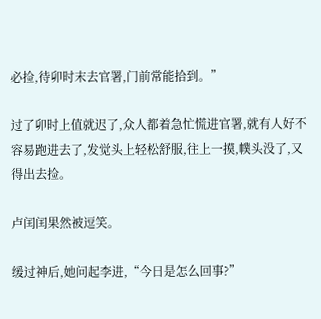必捡,待卯时末去官署,门前常能拾到。”

过了卯时上值就迟了,众人都着急忙慌进官署,就有人好不容易跑进去了,发觉头上轻松舒服,往上一摸,幞头没了,又得出去捡。

卢闰闰果然被逗笑。

缓过神后,她问起李进,“今日是怎么回事?”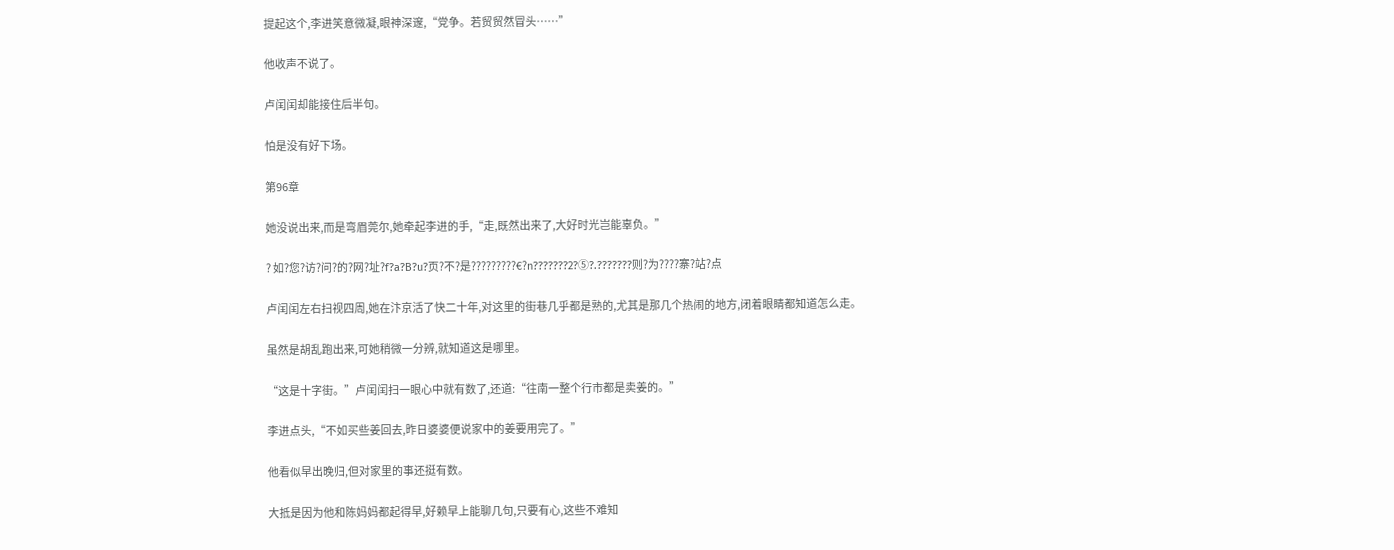提起这个,李进笑意微凝,眼神深邃,“党争。若贸贸然冒头……”

他收声不说了。

卢闰闰却能接住后半句。

怕是没有好下场。

第96章

她没说出来,而是弯眉莞尔,她牵起李进的手,“走,既然出来了,大好时光岂能辜负。”

? 如?您?访?问?的?网?址?f?a?B?u?页?不?是?????????€?n???????2?⑤?.???????则?为????寨?站?点

卢闰闰左右扫视四周,她在汴京活了快二十年,对这里的街巷几乎都是熟的,尤其是那几个热闹的地方,闭着眼睛都知道怎么走。

虽然是胡乱跑出来,可她稍微一分辨,就知道这是哪里。

“这是十字街。”卢闰闰扫一眼心中就有数了,还道:“往南一整个行市都是卖姜的。”

李进点头,“不如买些姜回去,昨日婆婆便说家中的姜要用完了。”

他看似早出晚归,但对家里的事还挺有数。

大抵是因为他和陈妈妈都起得早,好赖早上能聊几句,只要有心,这些不难知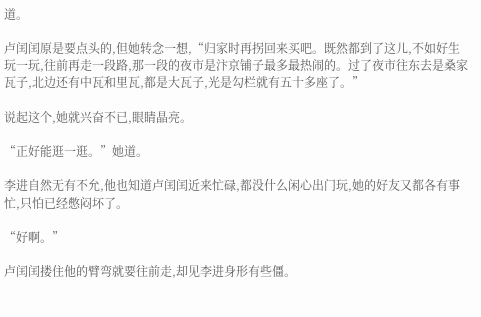道。

卢闰闰原是要点头的,但她转念一想,“归家时再拐回来买吧。既然都到了这儿,不如好生玩一玩,往前再走一段路,那一段的夜市是汴京铺子最多最热闹的。过了夜市往东去是桑家瓦子,北边还有中瓦和里瓦,都是大瓦子,光是勾栏就有五十多座了。”

说起这个,她就兴奋不已,眼睛晶亮。

“正好能逛一逛。”她道。

李进自然无有不允,他也知道卢闰闰近来忙碌,都没什么闲心出门玩,她的好友又都各有事忙,只怕已经憋闷坏了。

“好啊。”

卢闰闰搂住他的臂弯就要往前走,却见李进身形有些僵。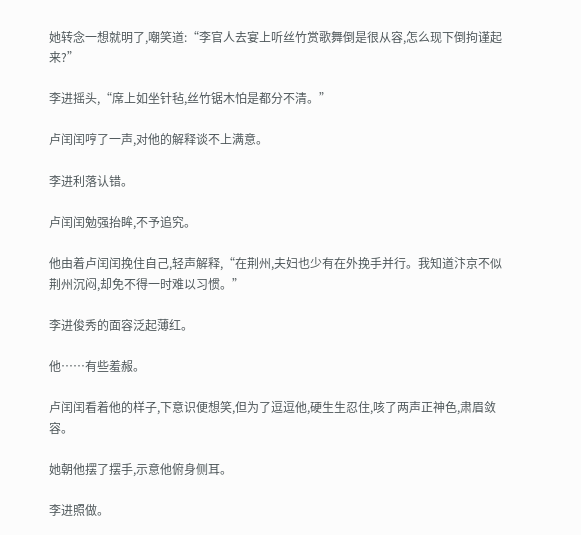她转念一想就明了,嘲笑道:“李官人去宴上听丝竹赏歌舞倒是很从容,怎么现下倒拘谨起来?”

李进摇头,“席上如坐针毡,丝竹锯木怕是都分不清。”

卢闰闰哼了一声,对他的解释谈不上满意。

李进利落认错。

卢闰闰勉强抬眸,不予追究。

他由着卢闰闰挽住自己,轻声解释,“在荆州,夫妇也少有在外挽手并行。我知道汴京不似荆州沉闷,却免不得一时难以习惯。”

李进俊秀的面容泛起薄红。

他……有些羞赧。

卢闰闰看着他的样子,下意识便想笑,但为了逗逗他,硬生生忍住,咳了两声正神色,肃眉敛容。

她朝他摆了摆手,示意他俯身侧耳。

李进照做。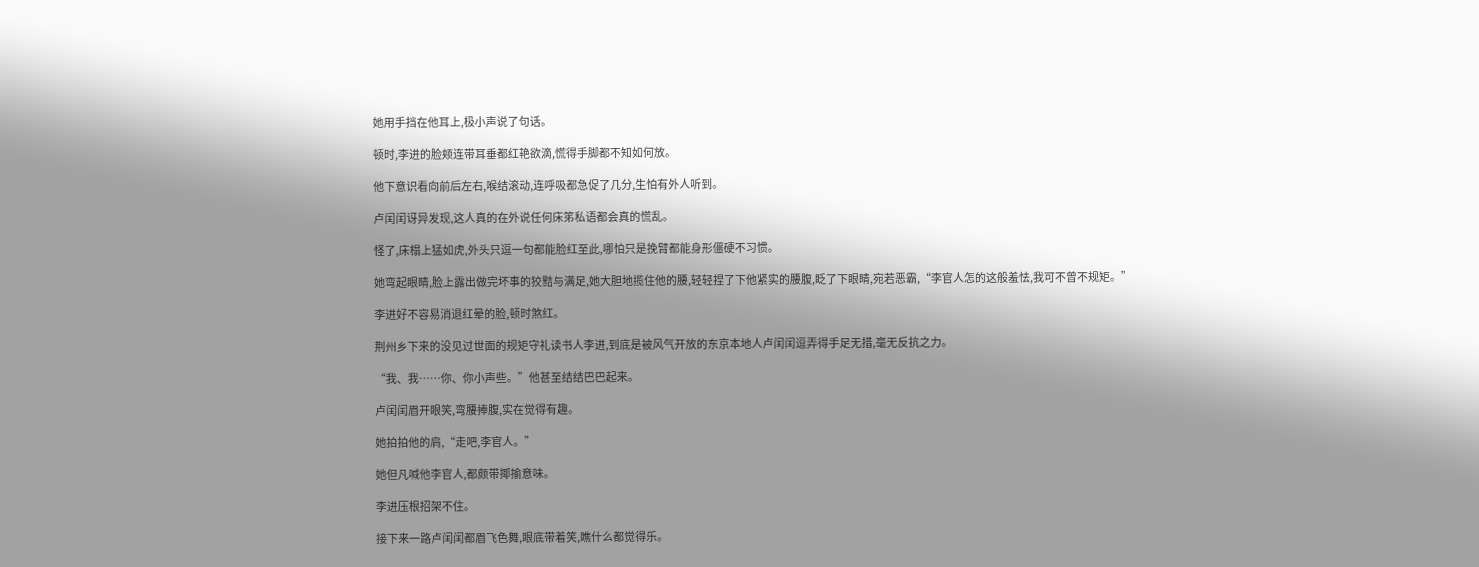她用手挡在他耳上,极小声说了句话。

顿时,李进的脸颊连带耳垂都红艳欲滴,慌得手脚都不知如何放。

他下意识看向前后左右,喉结滚动,连呼吸都急促了几分,生怕有外人听到。

卢闰闰讶异发现,这人真的在外说任何床笫私语都会真的慌乱。

怪了,床榻上猛如虎,外头只逗一句都能脸红至此,哪怕只是挽臂都能身形僵硬不习惯。

她弯起眼睛,脸上露出做完坏事的狡黠与满足,她大胆地揽住他的腰,轻轻捏了下他紧实的腰腹,眨了下眼睛,宛若恶霸,“李官人怎的这般羞怯,我可不曾不规矩。”

李进好不容易消退红晕的脸,顿时煞红。

荆州乡下来的没见过世面的规矩守礼读书人李进,到底是被风气开放的东京本地人卢闰闰逗弄得手足无措,毫无反抗之力。

“我、我……你、你小声些。”他甚至结结巴巴起来。

卢闰闰眉开眼笑,弯腰捧腹,实在觉得有趣。

她拍拍他的肩,“走吧,李官人。”

她但凡喊他李官人,都颇带揶揄意味。

李进压根招架不住。

接下来一路卢闰闰都眉飞色舞,眼底带着笑,瞧什么都觉得乐。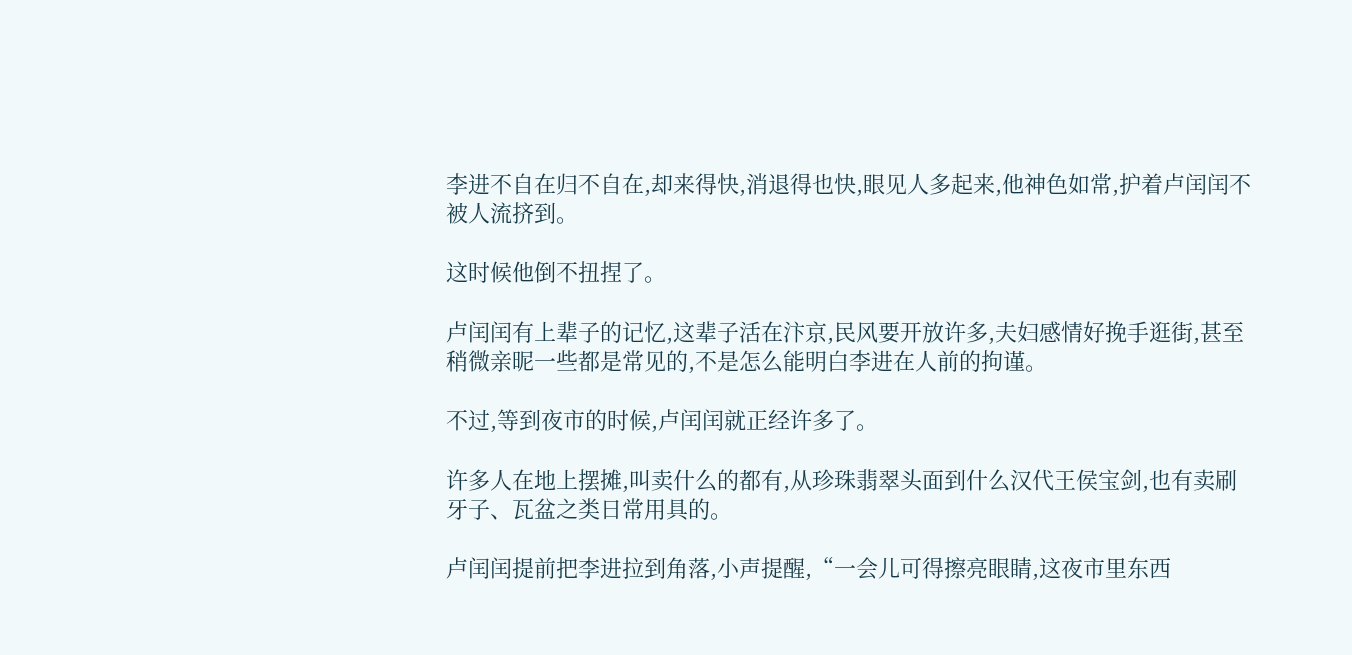李进不自在归不自在,却来得快,消退得也快,眼见人多起来,他神色如常,护着卢闰闰不被人流挤到。

这时候他倒不扭捏了。

卢闰闰有上辈子的记忆,这辈子活在汴京,民风要开放许多,夫妇感情好挽手逛街,甚至稍微亲昵一些都是常见的,不是怎么能明白李进在人前的拘谨。

不过,等到夜市的时候,卢闰闰就正经许多了。

许多人在地上摆摊,叫卖什么的都有,从珍珠翡翠头面到什么汉代王侯宝剑,也有卖刷牙子、瓦盆之类日常用具的。

卢闰闰提前把李进拉到角落,小声提醒,“一会儿可得擦亮眼睛,这夜市里东西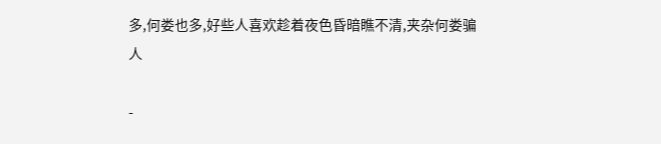多,何娄也多,好些人喜欢趁着夜色昏暗瞧不清,夹杂何娄骗人

-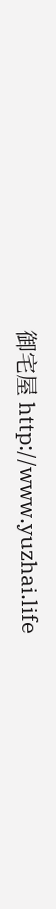御宅屋 http://www.yuzhai.life